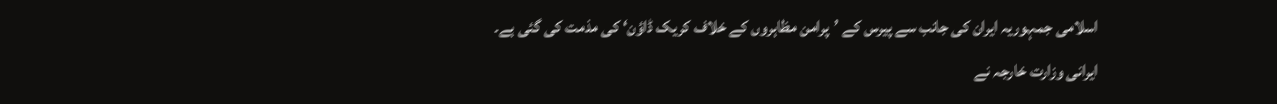اسلامی جمہوریہ ایران کی جانب سے پیرس کے ’پرامن مظاہروں کے خلاف کریک ڈاؤن‘ کی مذمت کی گئی ہے۔
ایرانی وزارت خارجہ نے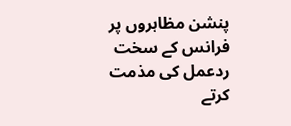پنشن مظاہروں پر فرانس کے سخت ردعمل کی مذمت کرتے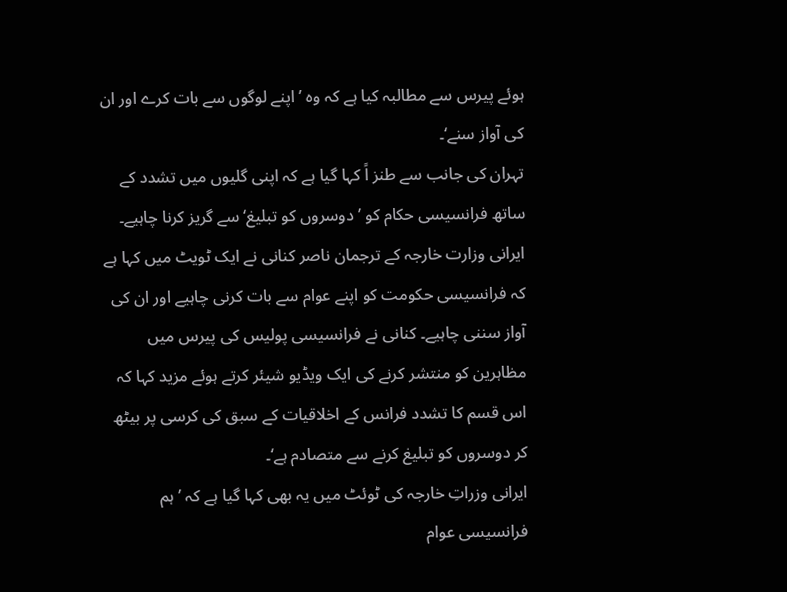ہوئے پیرس سے مطالبہ کیا ہے کہ وہ ’اپنے لوگوں سے بات کرے اور ان کی آواز سنے‘۔
تہران کی جانب سے طنز اً کہا گیا ہے کہ اپنی گلیوں میں تشدد کے ساتھ فرانسیسی حکام کو ’دوسروں کو تبلیغ‘ سے گریز کرنا چاہیے۔
ایرانی وزارت خارجہ کے ترجمان ناصر کنانی نے ایک ٹویٹ میں کہا ہے کہ فرانسیسی حکومت کو اپنے عوام سے بات کرنی چاہیے اور ان کی آواز سننی چاہیے۔ کنانی نے فرانسیسی پولیس کی پیرس میں مظاہرین کو منتشر کرنے کی ایک ویڈیو شیئر کرتے ہوئے مزید کہا کہ اس قسم کا تشدد فرانس کے اخلاقیات کے سبق کی کرسی پر بیٹھ کر دوسروں کو تبلیغ کرنے سے متصادم ہے‘۔
ایرانی وزراتِ خارجہ کی ٹوئٹ میں یہ بھی کہا گیا ہے کہ ’ہم فرانسیسی عوام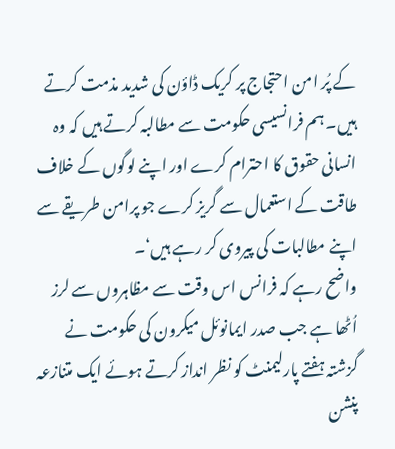کے پُر امن احتجاج پر کریک ڈاؤن کی شدید مذمت کرتے ہیں۔ ہم فرانسیسی حکومت سے مطالبہ کرتے ہیں کہ وہ انسانی حقوق کا احترام کرے اور اپنے لوگوں کے خلاف طاقت کے استعمال سے گریز کرے جو پرامن طریقے سے اپنے مطالبات کی پیروی کر رہے ہیں‘۔
واضح رہے کہ فرانس اس وقت سے مظاہروں سے لرز اُٹھا ہے جب صدر ایمانوئل میکرون کی حکومت نے گزشتہ ہفتے پارلیمنٹ کو نظر انداز کرتے ہوئے ایک متنازعہ پنشن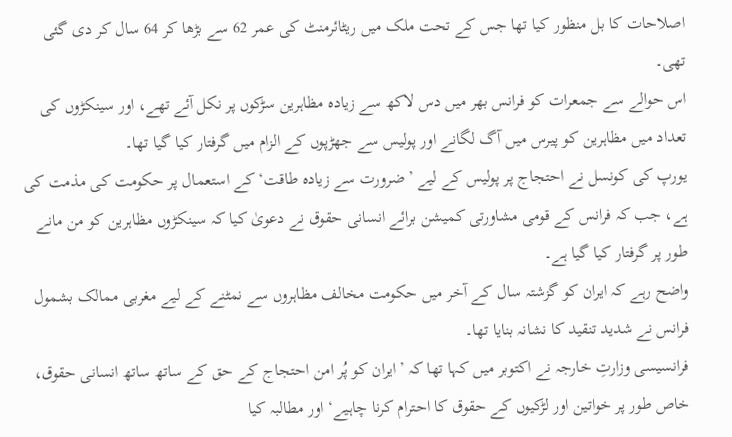اصلاحات کا بل منظور کیا تھا جس کے تحت ملک میں ریٹائرمنٹ کی عمر 62 سے بڑھا کر 64 سال کر دی گئی تھی۔
اس حوالے سے جمعرات کو فرانس بھر میں دس لاکھ سے زیادہ مظاہرین سڑکوں پر نکل آئے تھے، اور سینکڑوں کی تعداد میں مظاہرین کو پیرس میں آگ لگانے اور پولیس سے جھڑپوں کے الزام میں گرفتار کیا گیا تھا۔
یورپ کی کونسل نے احتجاج پر پولیس کے لیے ’ضرورت سے زیادہ طاقت‘ کے استعمال پر حکومت کی مذمت کی ہے، جب کہ فرانس کے قومی مشاورتی کمیشن برائے انسانی حقوق نے دعویٰ کیا کہ سینکڑوں مظاہرین کو من مانے طور پر گرفتار کیا گیا ہے۔
واضح رہے کہ ایران کو گزشتہ سال کے آخر میں حکومت مخالف مظاہروں سے نمٹنے کے لیے مغربی ممالک بشمول فرانس نے شدید تنقید کا نشانہ بنایا تھا۔
فرانسیسی وزارتِ خارجہ نے اکتوبر میں کہا تھا کہ ’ایران کو پُر امن احتجاج کے حق کے ساتھ ساتھ انسانی حقوق، خاص طور پر خواتین اور لڑکیوں کے حقوق کا احترام کرنا چاہیے‘ اور مطالبہ کیا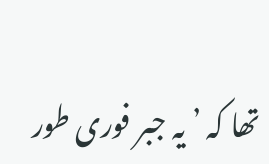تھا کہ ’یہ جبر فوری طور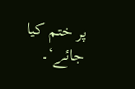پر ختم کیا جائے‘۔